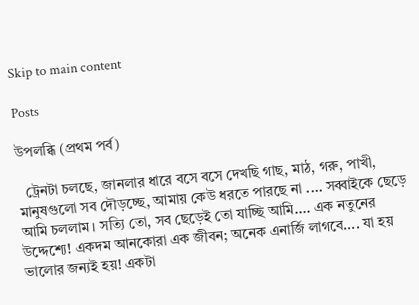Skip to main content

Posts

উপলব্ধি (প্রথম পর্ব)

  ট্রেনটা চলছে, জানলার ধারে বসে বসে দেখছি গাছ, মাঠ, গরু, পাখী, মানুষগুলো সব দৌড়চ্ছে, আমায় কেউ ধরতে পারছে না .... সব্বাইকে ছেড়ে আমি চললাম। সত্যি তো, সব ছেড়েই তো যাচ্ছি আমি.... এক নতুনের উদ্দেশ্যে! একদম আনকোরা এক জীবন; অনেক এনার্জি লাগবে.... যা হয় ভালোর জন্যই হয়! একটা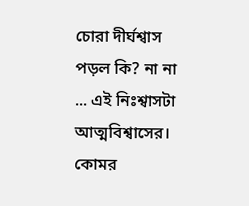চোরা দীর্ঘশ্বাস পড়ল কি? না না ... এই নিঃশ্বাসটা আত্মবিশ্বাসের। কোমর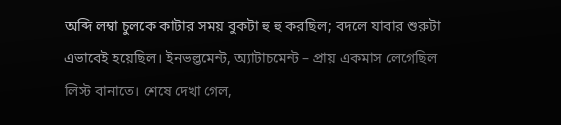অব্দি লম্বা চুলকে কাটার সময় বুকটা হু হু করছিল; বদলে যাবার শুরুটা এভাবেই হয়েছিল। ইনভল্ভমেন্ট, অ্যাটাচমেন্ট – প্রায় একমাস লেগেছিল লিস্ট বানাতে। শেষে দেখা গেল,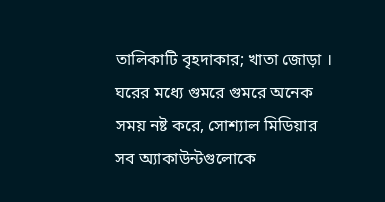তালিকাটি বৃহদাকার; খাতা জোড়া । ঘরের মধ্যে গুমরে গুমরে অনেক সময় নষ্ট করে, সোশ্যাল মিডিয়ার সব অ্যাকাউন্টগুলোকে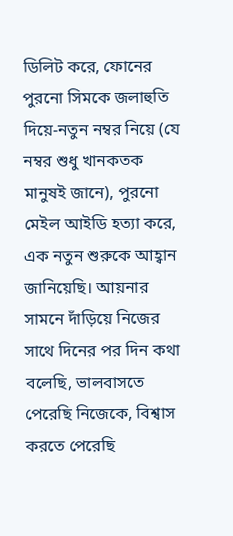ডিলিট করে, ফোনের পুরনো সিমকে জলাহুতি দিয়ে-নতুন নম্বর নিয়ে (যে নম্বর শুধু খানকতক মানুষই জানে), পুরনো মেইল আইডি হত্যা করে, এক নতুন শুরুকে আহ্বান জানিয়েছি। আয়নার সামনে দাঁড়িয়ে নিজের সাথে দিনের পর দিন কথা বলেছি, ভালবাসতে পেরেছি নিজেকে, বিশ্বাস করতে পেরেছি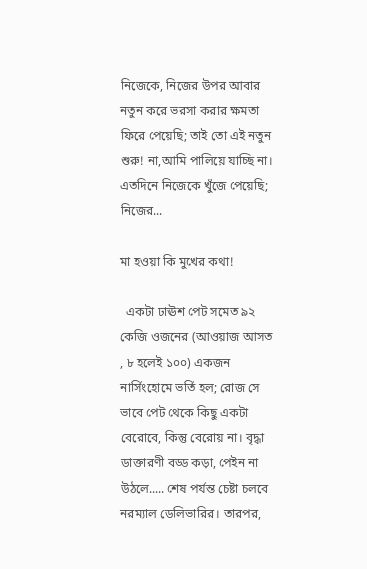নিজেকে, নিজের উপর আবার নতুন করে ভরসা করার ক্ষমতা ফিরে পেয়েছি; তাই তো এই নতুন শুরু! না,আমি পালিয়ে যাচ্ছি না। এতদিনে নিজেকে খুঁজে পেয়েছি; নিজের...

মা হওয়া কি মুখের কথা!

  একটা ঢাঊশ পেট সমেত ৯২ কেজি ওজনের (আওয়াজ আসত , ৮ হলেই ১০০) একজন নার্সিংহোমে ভর্তি হল; রোজ সে ভাবে পেট থেকে কিছু একটা বেরোবে, কিন্তু বেরোয় না। বৃদ্ধা ডাক্তারণী বড্ড কড়া, পেইন না উঠলে..... শেষ পর্যন্ত চেষ্টা চলবে নরম্যাল ডেলিভারির। তারপর,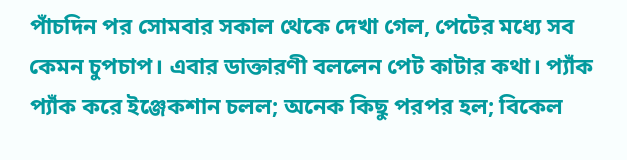পাঁচদিন পর সোমবার সকাল থেকে দেখা গেল, পেটের মধ্যে সব কেমন চুপচাপ। এবার ডাক্তারণী বললেন পেট কাটার কথা। প্যাঁক প্যাঁক করে ইঞ্জেকশান চলল; অনেক কিছু পরপর হল; বিকেল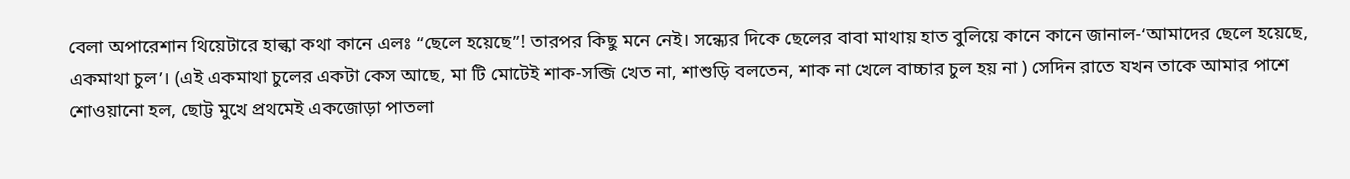বেলা অপারেশান থিয়েটারে হাল্কা কথা কানে এলঃ “ছেলে হয়েছে”! তারপর কিছু মনে নেই। সন্ধ্যের দিকে ছেলের বাবা মাথায় হাত বুলিয়ে কানে কানে জানাল-‘আমাদের ছেলে হয়েছে, একমাথা চুল’। (এই একমাথা চুলের একটা কেস আছে, মা টি মোটেই শাক-সব্জি খেত না, শাশুড়ি বলতেন, শাক না খেলে বাচ্চার চুল হয় না ) সেদিন রাতে যখন তাকে আমার পাশে শোওয়ানো হল, ছোট্ট মুখে প্রথমেই একজোড়া পাতলা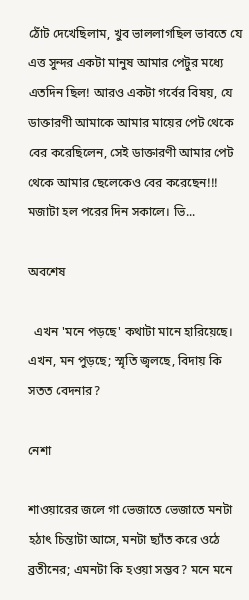ঠোঁট দেখেছিলাম, খুব ভাললাগছিল ভাবতে যে এত্ত সুন্দর একটা মানুষ আমার পেটুর মধ্যে এতদিন ছিল! আরও একটা গর্বের বিষয়, যে ডাক্তারণী আমাকে আমার মায়ের পেট থেকে বের করেছিলেন, সেই ডাক্তারণী আমার পেট থেকে আমার ছেলেকেও বের করেছেন!!! মজাটা হল পরের দিন সকালে। ভি...

অবশেষ

  এখন 'মনে পড়ছে' কথাটা মানে হারিয়েছে। এখন, মন পুড়ছে; স্মৃতি জ্বলছে, বিদায় কি সতত বেদনার?

নেশা

শাওয়ারের জলে গা ভেজাতে ভেজাতে মনটা হঠাৎ চিন্তাটা আসে, মনটা ছ্যাঁত করে ওঠে ব্রতীনের; এমনটা কি হওয়া সম্ভব? মনে মনে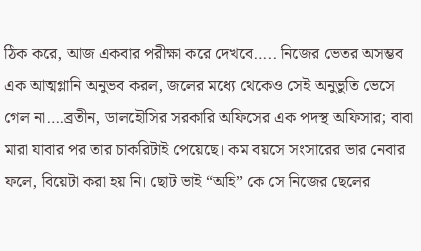ঠিক করে, আজ একবার পরীক্ষা করে দেখবে….. নিজের ভেতর অসম্ভব এক আত্মগ্লানি অনুভব করল, জলের মধ্যে থেকেও সেই অনুভুতি ভেসে গেল না….ব্রতীন, ডালহৌসির সরকারি অফিসের এক পদস্থ অফিসার; বাবা মারা যাবার পর তার চাকরিটাই পেয়েছে। কম বয়সে সংসারের ভার নেবার ফলে, বিয়েটা করা হয় নি। ছোট ভাই “অহি” কে সে নিজের ছেলের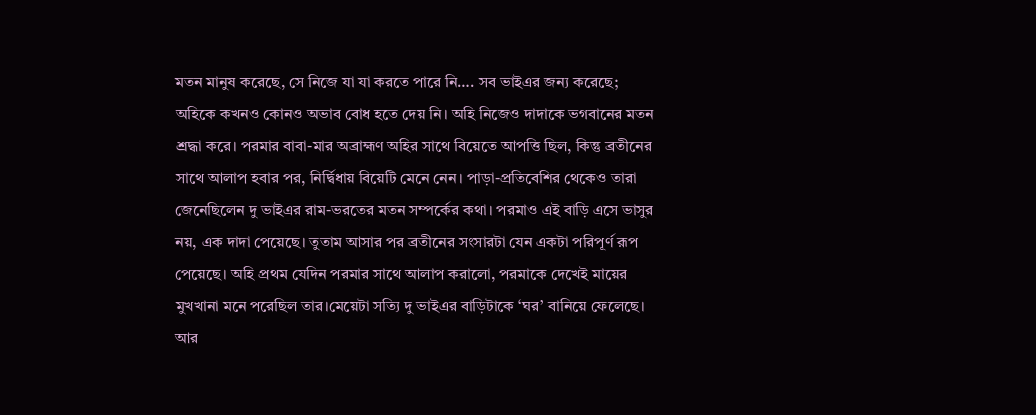মতন মানুষ করেছে, সে নিজে যা যা করতে পারে নি…. সব ভাইএর জন্য করেছে; অহিকে কখনও কোনও অভাব বোধ হতে দেয় নি। অহি নিজেও দাদাকে ভগবানের মতন শ্রদ্ধা করে। পরমার বাবা-মার অব্রাহ্মণ অহির সাথে বিয়েতে আপত্তি ছিল, কিন্তু ব্রতীনের সাথে আলাপ হবার পর, নির্দ্বিধায় বিয়েটি মেনে নেন। পাড়া-প্রতিবেশির থেকেও তারা জেনেছিলেন দু ভাইএর রাম-ভরতের মতন সম্পর্কের কথা। পরমাও এই বাড়ি এসে ভাসুর নয়, এক দাদা পেয়েছে। তুতাম আসার পর ব্রতীনের সংসারটা যেন একটা পরিপূর্ণ রূপ পেয়েছে। অহি প্রথম যেদিন পরমার সাথে আলাপ করালো, পরমাকে দেখেই মায়ের মুখখানা মনে পরেছিল তার।মেয়েটা সত্যি দু ভাইএর বাড়িটাকে ‘ঘর’ বানিয়ে ফেলেছে। আর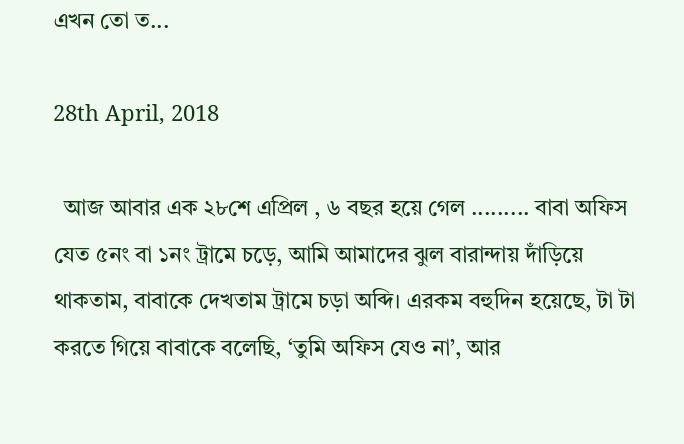এখন তো ত...

28th April, 2018

  আজ আবার এক ২৮শে এপ্রিল , ৬ বছর হয়ে গেল ......... বাবা অফিস যেত ৫নং বা ১নং ট্রামে চড়ে, আমি আমাদের ঝুল বারান্দায় দাঁড়িয়ে থাকতাম, বাবাকে দেখতাম ট্রামে চড়া অব্দি। এরকম বহুদিন হয়েছে, টা টা করতে গিয়ে বাবাকে বলেছি, ‘তুমি অফিস যেও না’, আর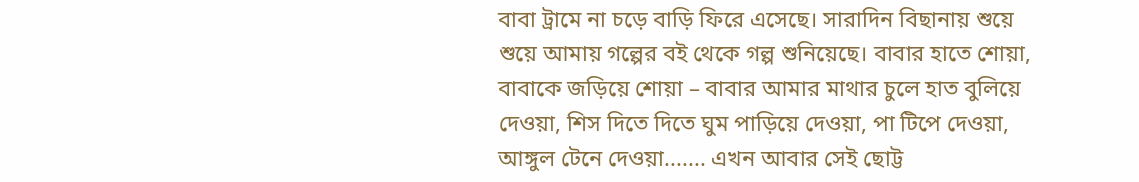বাবা ট্রামে না চড়ে বাড়ি ফিরে এসেছে। সারাদিন বিছানায় শুয়ে শুয়ে আমায় গল্পের বই থেকে গল্প শুনিয়েছে। বাবার হাতে শোয়া, বাবাকে জড়িয়ে শোয়া – বাবার আমার মাথার চুলে হাত বুলিয়ে দেওয়া, শিস দিতে দিতে ঘুম পাড়িয়ে দেওয়া, পা টিপে দেওয়া, আঙ্গুল টেনে দেওয়া....... এখন আবার সেই ছোট্ট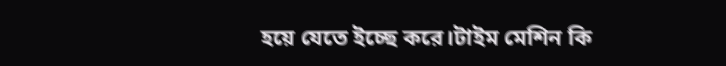হয়ে যেতে ইচ্ছে করে।টাইম মেশিন কি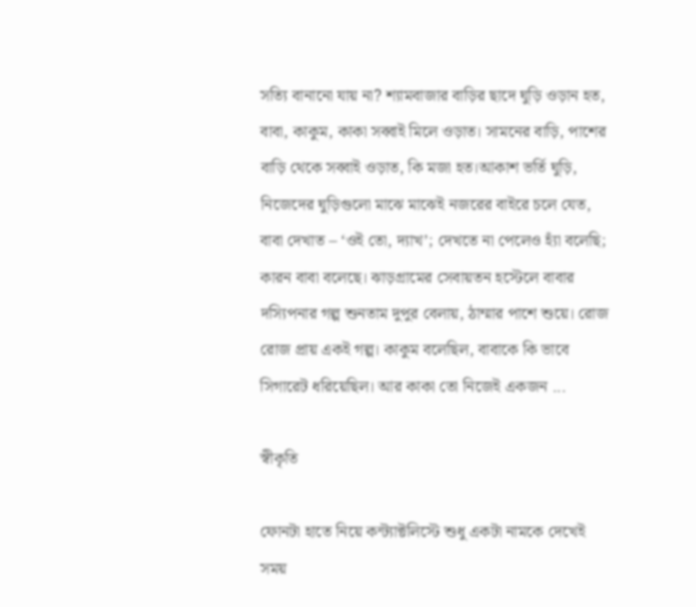সত্যি বানানো যায় না? শ্যামবাজার বাড়ির ছাদে ঘুড়ি ওড়ান হত, বাবা, কাকুম, কাকা সব্বাই মিলে ওড়াত। সামনের বাড়ি, পাশের বাড়ি থেকে সব্বাই ওড়াত, কি মজা হত।আকাশ ভর্তি ঘুড়ি, নিজেদের ঘুড়িগুলো মাঝে মাঝেই নজরের বাইরে চলে যেত, বাবা দেখাত – ‘ওই তো, দ্যাখ’; দেখতে না পেলেও হ্যাঁ বলেছি; কারন বাবা বলেছে। ঝাড়গ্রামের সেবায়তন হস্টেলে বাবার দস্যিপনার গল্প শুনতাম দুপুর বেলায়, ঠাম্মার পাশে শুয়ে। রোজ রোজ প্রায় একই গল্প। কাকুম বলেছিল, বাবাকে কি ভাবে সিগারেট ধরিয়েছিল। আর কাকা তো নিজেই একজন ...

স্বীকৃতি

ফোনটা হাতে নিয়ে কন্ট্যাক্টলিস্টে শুধু একটা নামকে দেখেই সময়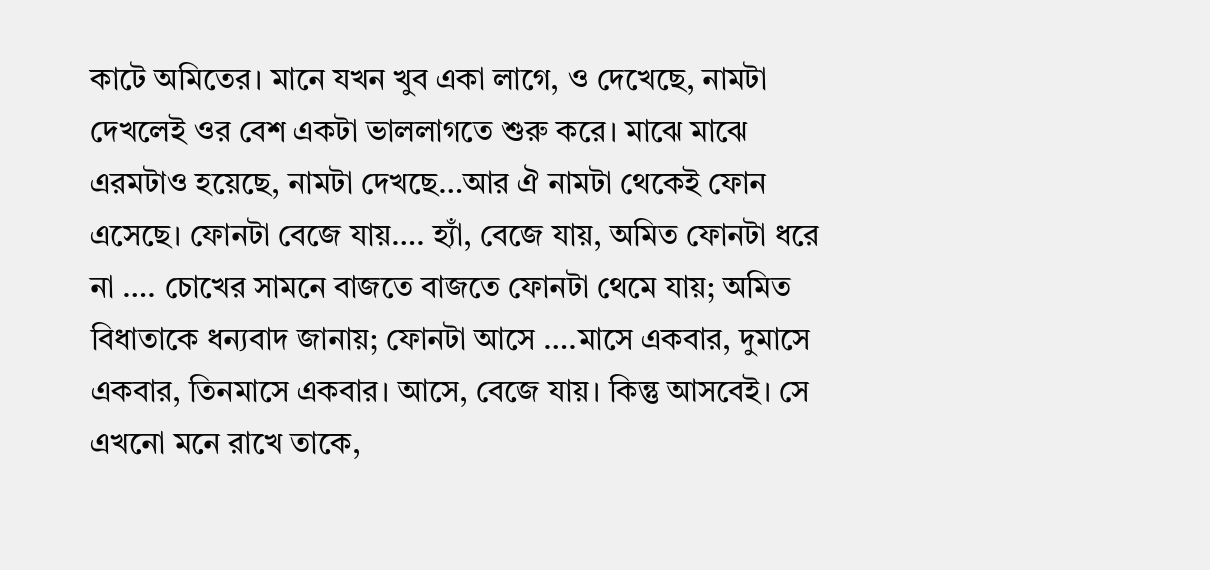কাটে অমিতের। মানে যখন খুব একা লাগে, ও দেখেছে, নামটা দেখলেই ওর বেশ একটা ভাললাগতে শুরু করে। মাঝে মাঝে এরমটাও হয়েছে, নামটা দেখছে…আর ঐ নামটা থেকেই ফোন এসেছে। ফোনটা বেজে যায়…. হ্যাঁ, বেজে যায়, অমিত ফোনটা ধরে না …. চোখের সামনে বাজতে বাজতে ফোনটা থেমে যায়; অমিত বিধাতাকে ধন্যবাদ জানায়; ফোনটা আসে ….মাসে একবার, দুমাসে একবার, তিনমাসে একবার। আসে, বেজে যায়। কিন্তু আসবেই। সে এখনো মনে রাখে তাকে,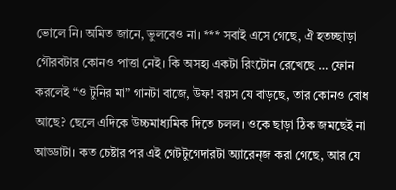ভোলে নি। অমিত জানে, ভুলবেও না। *** সবাই এসে গেছে, ঐ হতচ্ছাড়া গৌরবটার কোনও পাত্তা নেই। কি অসহ্য একটা রিংটোন রেখেছে … ফোন করলেই “ও টুনির মা” গানটা বাজে, উফ! বয়স যে বাড়ছে, তার কোনও বোধ আছে? ছেলে এদিকে উচ্চমাধ্যমিক দিতে চলল। ওকে ছাড়া ঠিক জমছেই না আড্ডাটা। কত চেষ্টার পর এই গেটটুগেদারটা অ্যারেন্জ করা গেছে, আর যে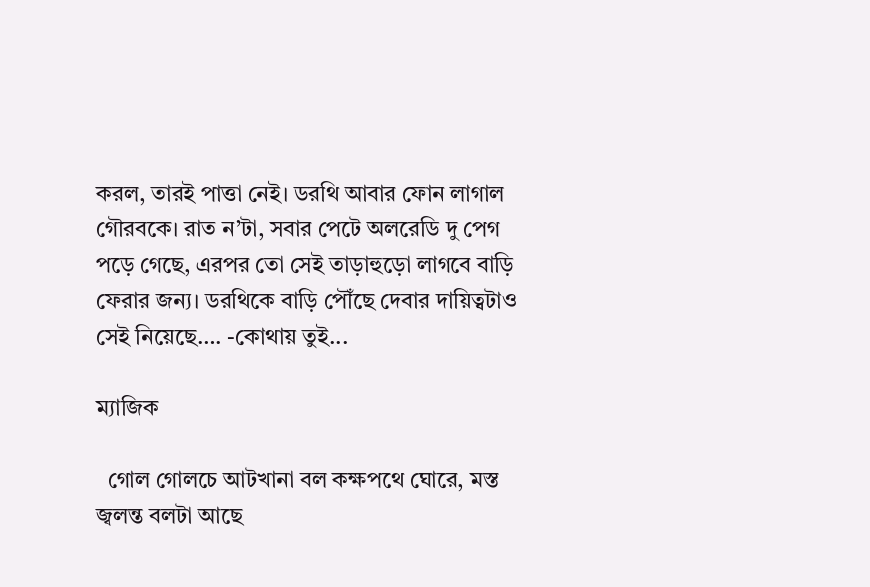করল, তারই পাত্তা নেই। ডরথি আবার ফোন লাগাল গৌরবকে। রাত ন’টা, সবার পেটে অলরেডি দু পেগ পড়ে গেছে, এরপর তো সেই তাড়াহুড়ো লাগবে বাড়ি ফেরার জন্য। ডরথিকে বাড়ি পৌঁছে দেবার দায়িত্বটাও সেই নিয়েছে…. -কোথায় তুই...

ম্যাজিক

  গোল গোলচে আটখানা বল কক্ষপথে ঘোরে, মস্ত জ্বলন্ত বলটা আছে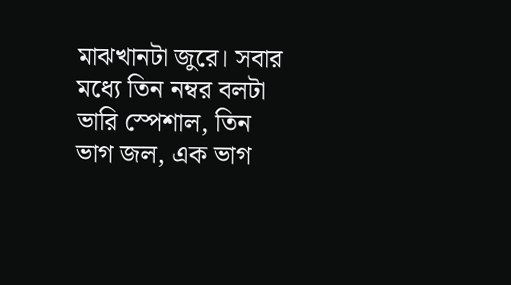মাঝখানটা জুরে। সবার মধ্যে তিন নম্বর বলটা ভারি স্পেশাল, তিন ভাগ জল, এক ভাগ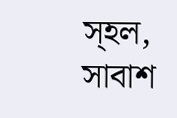স্হল, সাবাশ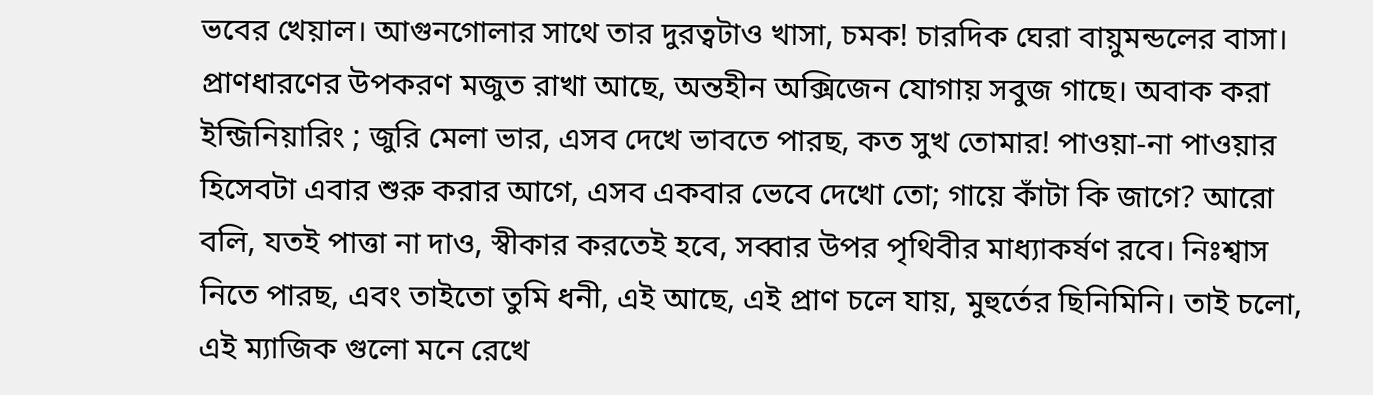ভবের খেয়াল। আগুনগোলার সাথে তার দুরত্বটাও খাসা, চমক! চারদিক ঘেরা বায়ুমন্ডলের বাসা। প্রাণধারণের উপকরণ মজুত রাখা আছে, অন্তহীন অক্সিজেন যোগায় সবুজ গাছে। অবাক করা ইন্জিনিয়ারিং ; জুরি মেলা ভার, এসব দেখে ভাবতে পারছ, কত সুখ তোমার! পাওয়া-না পাওয়ার হিসেবটা এবার শুরু করার আগে, এসব একবার ভেবে দেখো তো; গায়ে কাঁটা কি জাগে? আরো বলি, যতই পাত্তা না দাও, স্বীকার করতেই হবে, সব্বার উপর পৃথিবীর মাধ্যাকর্ষণ রবে। নিঃশ্বাস নিতে পারছ, এবং তাইতো তুমি ধনী, এই আছে, এই প্রাণ চলে যায়, মুহুর্তের ছিনিমিনি। তাই চলো, এই ম্যাজিক গুলো মনে রেখে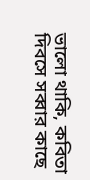ভালো থাকি, কবিতা দিবসে সব্বার কাছে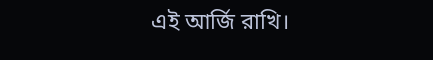এই আর্জি রাখি।